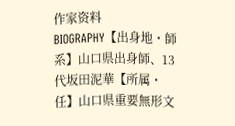作家资料
BIOGRAPHY【出身地・師系】山口県出身師、13代坂田泥華【所属・任】山口県重要無形文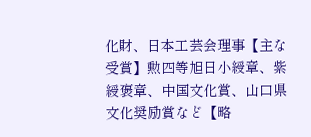化財、日本工芸会理事【主な受賞】勲四等旭日小綬章、紫綬褒章、中国文化賞、山口県文化奨励賞など【略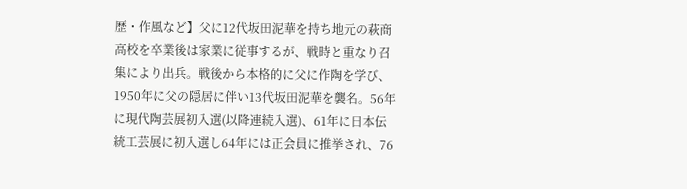歴・作風など】父に12代坂田泥華を持ち地元の萩商高校を卒業後は家業に従事するが、戦時と重なり召集により出兵。戦後から本格的に父に作陶を学び、1950年に父の隠居に伴い13代坂田泥華を襲名。56年に現代陶芸展初入選(以降連続入選)、61年に日本伝統工芸展に初入選し64年には正会員に推挙され、76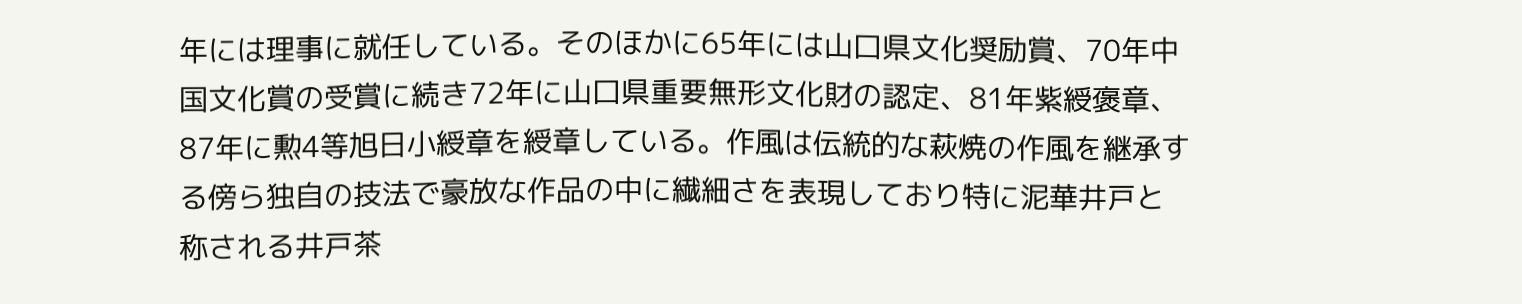年には理事に就任している。そのほかに65年には山口県文化奨励賞、70年中国文化賞の受賞に続き72年に山口県重要無形文化財の認定、81年紫綬褒章、87年に勲4等旭日小綬章を綬章している。作風は伝統的な萩焼の作風を継承する傍ら独自の技法で豪放な作品の中に繊細さを表現しており特に泥華井戸と称される井戸茶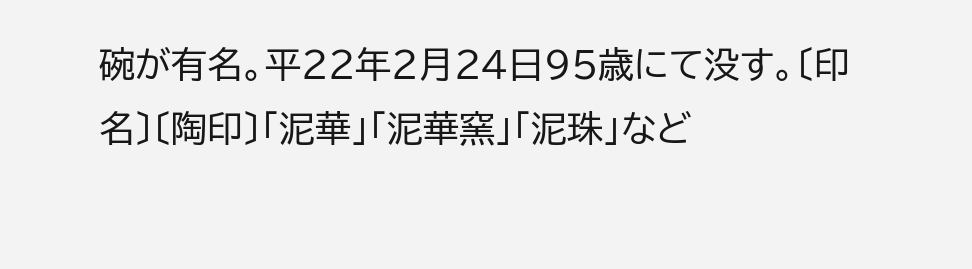碗が有名。平22年2月24日95歳にて没す。〔印名〕〔陶印〕「泥華」「泥華窯」「泥珠」など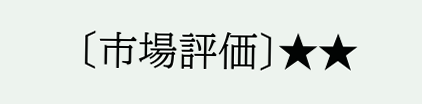〔市場評価〕★★